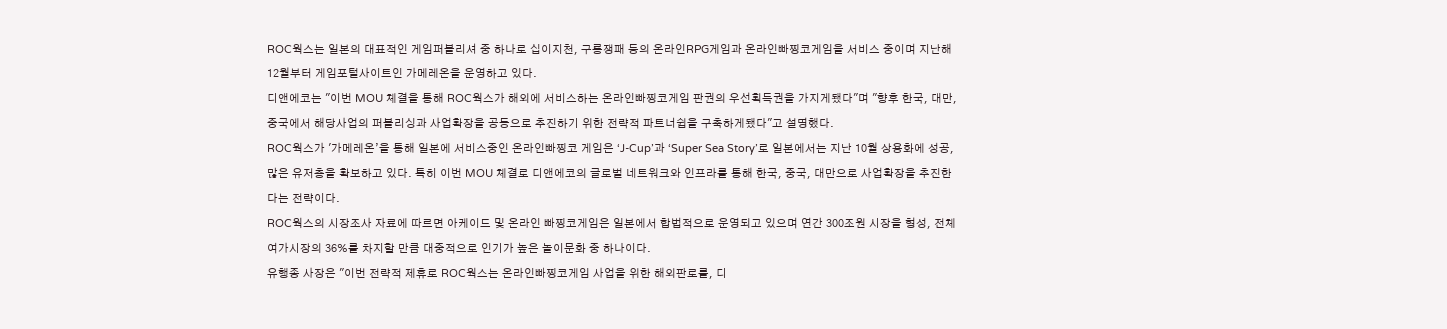ROC웍스는 일본의 대표적인 게임퍼블리셔 중 하나로 십이지천, 구룡쟁패 등의 온라인RPG게임과 온라인빠찡코게임을 서비스 중이며 지난해 12월부터 게임포털사이트인 가메레온을 운영하고 있다.
디앤에코는 "이번 MOU 체결을 통해 ROC웍스가 해외에 서비스하는 온라인빠찡코게임 판권의 우선획득권을 가지게됐다"며 "향후 한국, 대만, 중국에서 해당사업의 퍼블리싱과 사업확장을 공동으로 추진하기 위한 전략적 파트너쉽을 구축하게됐다"고 설명했다.
ROC웍스가 '가메레온’을 통해 일본에 서비스중인 온라인빠찡코 게임은 ‘J-Cup’과 ‘Super Sea Story’로 일본에서는 지난 10월 상용화에 성공, 많은 유저층을 확보하고 있다. 특히 이번 MOU 체결로 디앤에코의 글로벌 네트워크와 인프라를 통해 한국, 중국, 대만으로 사업확장을 추진한다는 전략이다.
ROC웍스의 시장조사 자료에 따르면 아케이드 및 온라인 빠찡코게임은 일본에서 합법적으로 운영되고 있으며 연간 300조원 시장을 형성, 전체 여가시장의 36%를 차지할 만큼 대중적으로 인기가 높은 놀이문화 중 하나이다.
유행종 사장은 "이번 전략적 제휴로 ROC웍스는 온라인빠찡코게임 사업을 위한 해외판로를, 디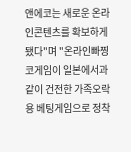앤에코는 새로운 온라인콘텐츠를 확보하게 됐다"며 "온라인빠찡코게임이 일본에서과 같이 건전한 가족오락용 베팅게임으로 정착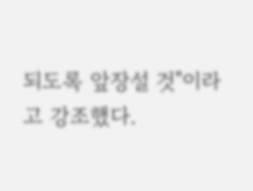되도록 앞장설 것"이라고 강조했다.